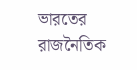ভারতের রাজনৈতিক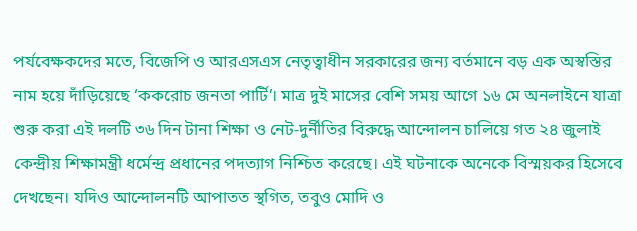পর্যবেক্ষকদের মতে, বিজেপি ও আরএসএস নেতৃত্বাধীন সরকারের জন্য বর্তমানে বড় এক অস্বস্তির নাম হয়ে দাঁড়িয়েছে ‘ককরোচ জনতা পার্টি’। মাত্র দুই মাসের বেশি সময় আগে ১৬ মে অনলাইনে যাত্রা শুরু করা এই দলটি ৩৬ দিন টানা শিক্ষা ও নেট-দুর্নীতির বিরুদ্ধে আন্দোলন চালিয়ে গত ২৪ জুলাই কেন্দ্রীয় শিক্ষামন্ত্রী ধর্মেন্দ্র প্রধানের পদত্যাগ নিশ্চিত করেছে। এই ঘটনাকে অনেকে বিস্ময়কর হিসেবে দেখছেন। যদিও আন্দোলনটি আপাতত স্থগিত, তবুও মোদি ও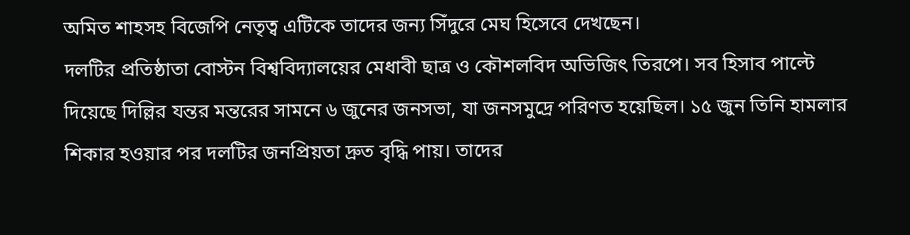অমিত শাহসহ বিজেপি নেতৃত্ব এটিকে তাদের জন্য সিঁদুরে মেঘ হিসেবে দেখছেন।
দলটির প্রতিষ্ঠাতা বোস্টন বিশ্ববিদ্যালয়ের মেধাবী ছাত্র ও কৌশলবিদ অভিজিৎ তিরপে। সব হিসাব পাল্টে দিয়েছে দিল্লির যন্তর মন্তরের সামনে ৬ জুনের জনসভা, যা জনসমুদ্রে পরিণত হয়েছিল। ১৫ জুন তিনি হামলার শিকার হওয়ার পর দলটির জনপ্রিয়তা দ্রুত বৃদ্ধি পায়। তাদের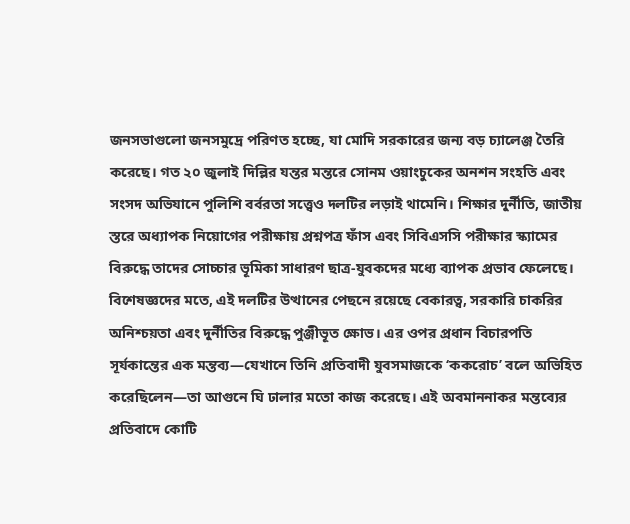জনসভাগুলো জনসমুদ্রে পরিণত হচ্ছে, যা মোদি সরকারের জন্য বড় চ্যালেঞ্জ তৈরি করেছে। গত ২০ জুলাই দিল্লির যন্তর মন্তরে সোনম ওয়াংচুকের অনশন সংহতি এবং সংসদ অভিযানে পুলিশি বর্বরতা সত্ত্বেও দলটির লড়াই থামেনি। শিক্ষার দুর্নীতি, জাতীয় স্তরে অধ্যাপক নিয়োগের পরীক্ষায় প্রশ্নপত্র ফাঁস এবং সিবিএসসি পরীক্ষার স্ক্যামের বিরুদ্ধে তাদের সোচ্চার ভূমিকা সাধারণ ছাত্র-যুবকদের মধ্যে ব্যাপক প্রভাব ফেলেছে।
বিশেষজ্ঞদের মতে, এই দলটির উত্থানের পেছনে রয়েছে বেকারত্ব, সরকারি চাকরির অনিশ্চয়তা এবং দুর্নীতির বিরুদ্ধে পুঞ্জীভূত ক্ষোভ। এর ওপর প্রধান বিচারপতি সূর্যকান্তের এক মন্তব্য—যেখানে তিনি প্রতিবাদী যুবসমাজকে ‘ককরোচ’ বলে অভিহিত করেছিলেন—তা আগুনে ঘি ঢালার মতো কাজ করেছে। এই অবমাননাকর মন্তব্যের প্রতিবাদে কোটি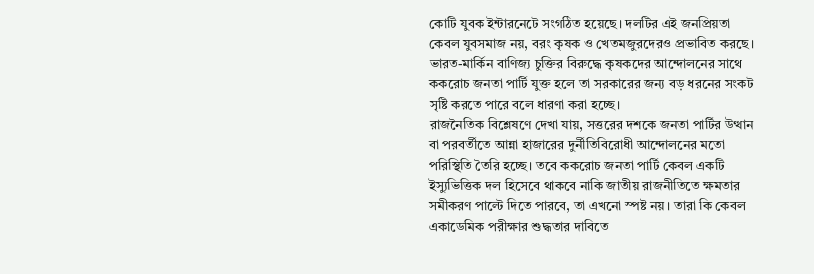কোটি যুবক ইন্টারনেটে সংগঠিত হয়েছে। দলটির এই জনপ্রিয়তা কেবল যুবসমাজ নয়, বরং কৃষক ও খেতমজুরদেরও প্রভাবিত করছে। ভারত-মার্কিন বাণিজ্য চুক্তির বিরুদ্ধে কৃষকদের আন্দোলনের সাথে ককরোচ জনতা পার্টি যুক্ত হলে তা সরকারের জন্য বড় ধরনের সংকট সৃষ্টি করতে পারে বলে ধারণা করা হচ্ছে।
রাজনৈতিক বিশ্লেষণে দেখা যায়, সত্তরের দশকে জনতা পার্টির উত্থান বা পরবর্তীতে আন্না হাজারের দুর্নীতিবিরোধী আন্দোলনের মতো পরিস্থিতি তৈরি হচ্ছে। তবে ককরোচ জনতা পার্টি কেবল একটি ইস্যুভিত্তিক দল হিসেবে থাকবে নাকি জাতীয় রাজনীতিতে ক্ষমতার সমীকরণ পাল্টে দিতে পারবে, তা এখনো স্পষ্ট নয়। তারা কি কেবল একাডেমিক পরীক্ষার শুদ্ধতার দাবিতে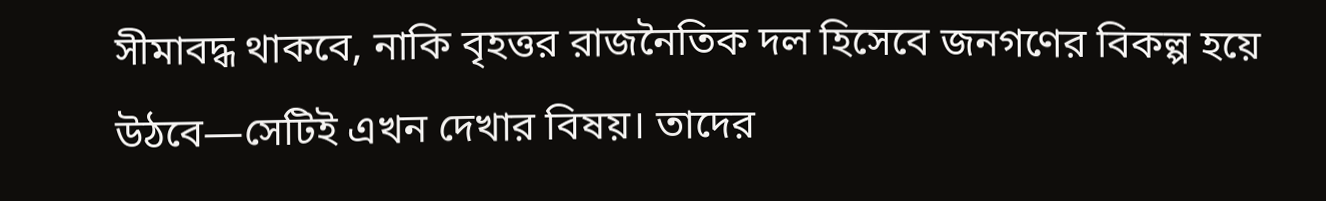সীমাবদ্ধ থাকবে, নাকি বৃহত্তর রাজনৈতিক দল হিসেবে জনগণের বিকল্প হয়ে উঠবে—সেটিই এখন দেখার বিষয়। তাদের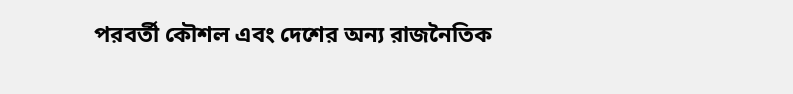পরবর্তী কৌশল এবং দেশের অন্য রাজনৈতিক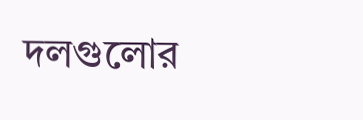দলগুলোর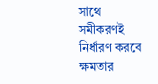সাথে সমীকরণই নির্ধারণ করবে ক্ষমতার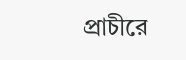প্রাচীরে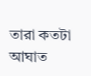তারা কতটা আঘাত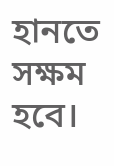হানতে সক্ষম হবে।